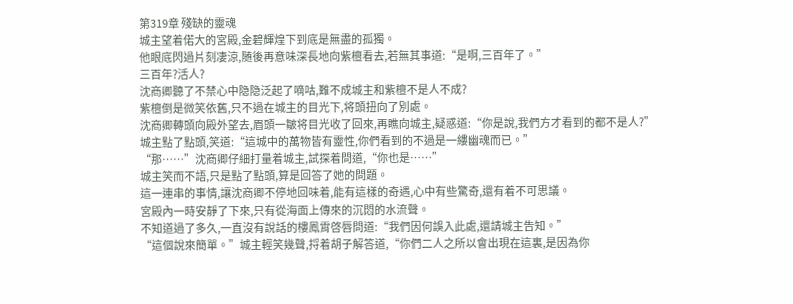第319章 殘缺的靈魂
城主望着偌大的宮殿,金碧輝煌下到底是無盡的孤獨。
他眼底閃過片刻凄涼,随後再意味深長地向紫檀看去,若無其事道:“是啊,三百年了。”
三百年?活人?
沈商卿聽了不禁心中隐隐泛起了嘀咕,難不成城主和紫檀不是人不成?
紫檀倒是微笑依舊,只不過在城主的目光下,将頭扭向了別處。
沈商卿轉頭向殿外望去,眉頭一皺将目光收了回來,再瞧向城主,疑惑道:“你是說,我們方才看到的都不是人?”
城主點了點頭,笑道:“這城中的萬物皆有靈性,你們看到的不過是一縷幽魂而已。”
“那……”沈商卿仔細打量着城主,試探着問道,“你也是……”
城主笑而不語,只是點了點頭,算是回答了她的問題。
這一連串的事情,讓沈商卿不停地回味着,能有這樣的奇遇,心中有些驚奇,還有着不可思議。
宮殿內一時安靜了下來,只有從海面上傳來的沉悶的水流聲。
不知道過了多久,一直沒有說話的樓鳳霄啓唇問道:“我們因何誤入此處,還請城主告知。”
“這個說來簡單。”城主輕笑幾聲,捋着胡子解答道,“你們二人之所以會出現在這裏,是因為你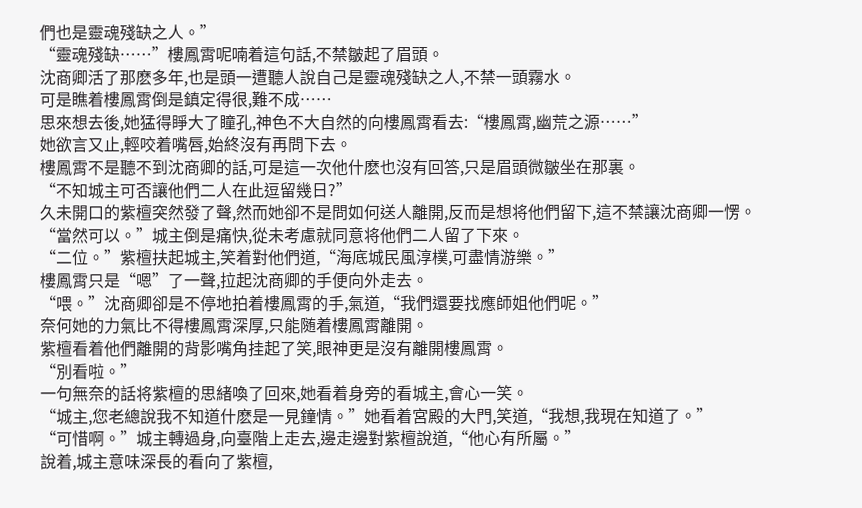們也是靈魂殘缺之人。”
“靈魂殘缺……”樓鳳霄呢喃着這句話,不禁皺起了眉頭。
沈商卿活了那麽多年,也是頭一遭聽人說自己是靈魂殘缺之人,不禁一頭霧水。
可是瞧着樓鳳霄倒是鎮定得很,難不成……
思來想去後,她猛得睜大了瞳孔,神色不大自然的向樓鳳霄看去:“樓鳳霄,幽荒之源……”
她欲言又止,輕咬着嘴唇,始終沒有再問下去。
樓鳳霄不是聽不到沈商卿的話,可是這一次他什麽也沒有回答,只是眉頭微皺坐在那裏。
“不知城主可否讓他們二人在此逗留幾日?”
久未開口的紫檀突然發了聲,然而她卻不是問如何送人離開,反而是想将他們留下,這不禁讓沈商卿一愣。
“當然可以。”城主倒是痛快,從未考慮就同意将他們二人留了下來。
“二位。”紫檀扶起城主,笑着對他們道,“海底城民風淳樸,可盡情游樂。”
樓鳳霄只是“嗯”了一聲,拉起沈商卿的手便向外走去。
“喂。”沈商卿卻是不停地拍着樓鳳霄的手,氣道,“我們還要找應師姐他們呢。”
奈何她的力氣比不得樓鳳霄深厚,只能随着樓鳳霄離開。
紫檀看着他們離開的背影嘴角挂起了笑,眼神更是沒有離開樓鳳霄。
“別看啦。”
一句無奈的話将紫檀的思緒喚了回來,她看着身旁的看城主,會心一笑。
“城主,您老總說我不知道什麽是一見鐘情。”她看着宮殿的大門,笑道,“我想,我現在知道了。”
“可惜啊。”城主轉過身,向臺階上走去,邊走邊對紫檀說道,“他心有所屬。”
說着,城主意味深長的看向了紫檀,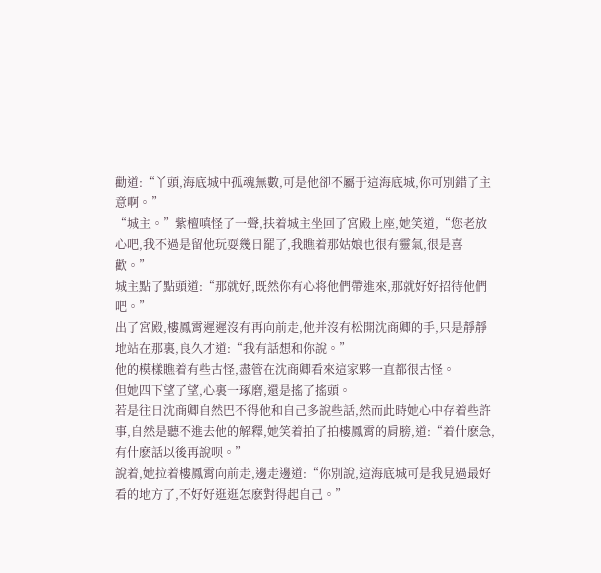勸道:“丫頭,海底城中孤魂無數,可是他卻不屬于這海底城,你可別錯了主意啊。”
“城主。”紫檀嗔怪了一聲,扶着城主坐回了宮殿上座,她笑道,“您老放心吧,我不過是留他玩耍幾日罷了,我瞧着那姑娘也很有靈氣,很是喜歡。”
城主點了點頭道:“那就好,既然你有心将他們帶進來,那就好好招待他們吧。”
出了宮殿,樓鳳霄遲遲沒有再向前走,他并沒有松開沈商卿的手,只是靜靜地站在那裏,良久才道:“我有話想和你說。”
他的模樣瞧着有些古怪,盡管在沈商卿看來這家夥一直都很古怪。
但她四下望了望,心裏一琢磨,還是搖了搖頭。
若是往日沈商卿自然巴不得他和自己多說些話,然而此時她心中存着些許事,自然是聽不進去他的解釋,她笑着拍了拍樓鳳霄的肩膀,道:“着什麽急,有什麽話以後再說呗。”
說着,她拉着樓鳳霄向前走,邊走邊道:“你別說,這海底城可是我見過最好看的地方了,不好好逛逛怎麽對得起自己。”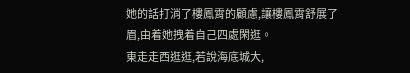她的話打消了樓鳳霄的顧慮,讓樓鳳霄舒展了眉,由着她拽着自己四處閑逛。
東走走西逛逛,若說海底城大,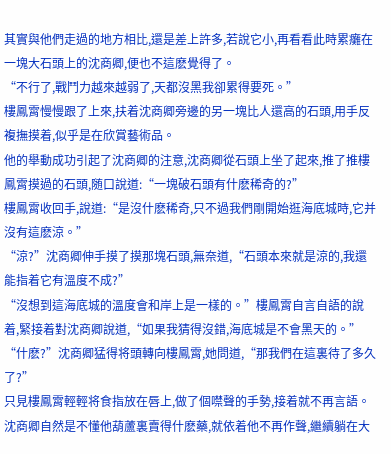其實與他們走過的地方相比,還是差上許多,若說它小,再看看此時累癱在一塊大石頭上的沈商卿,便也不這麽覺得了。
“不行了,戰鬥力越來越弱了,天都沒黑我卻累得要死。”
樓鳳霄慢慢跟了上來,扶着沈商卿旁邊的另一塊比人還高的石頭,用手反複撫摸着,似乎是在欣賞藝術品。
他的舉動成功引起了沈商卿的注意,沈商卿從石頭上坐了起來,推了推樓鳳霄摸過的石頭,随口說道:“一塊破石頭有什麽稀奇的?”
樓鳳霄收回手,說道:“是沒什麽稀奇,只不過我們剛開始逛海底城時,它并沒有這麽涼。”
“涼?”沈商卿伸手摸了摸那塊石頭,無奈道,“石頭本來就是涼的,我還能指着它有溫度不成?”
“沒想到這海底城的溫度會和岸上是一樣的。”樓鳳霄自言自語的說着,緊接着對沈商卿說道,“如果我猜得沒錯,海底城是不會黑天的。”
“什麽?”沈商卿猛得将頭轉向樓鳳霄,她問道,“那我們在這裏待了多久了?”
只見樓鳳霄輕輕将食指放在唇上,做了個噤聲的手勢,接着就不再言語。
沈商卿自然是不懂他葫蘆裏賣得什麽藥,就依着他不再作聲,繼續躺在大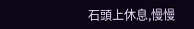石頭上休息,慢慢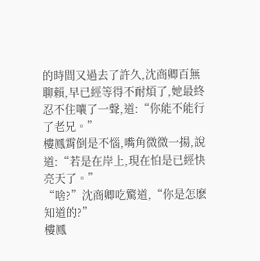的時間又過去了許久,沈商卿百無聊賴,早已經等得不耐煩了,她最終忍不住嚷了一聲,道:“你能不能行了老兄。”
樓鳳霄倒是不惱,嘴角微微一揚,說道:“若是在岸上,現在怕是已經快亮天了。”
“啥?”沈商卿吃驚道,“你是怎麽知道的?”
樓鳳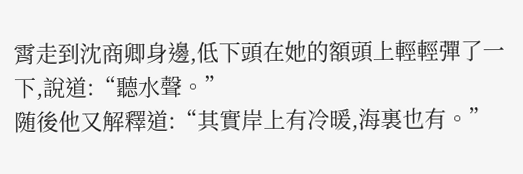霄走到沈商卿身邊,低下頭在她的額頭上輕輕彈了一下,說道:“聽水聲。”
随後他又解釋道:“其實岸上有冷暖,海裏也有。”